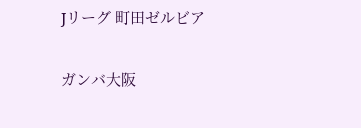Jリーグ 町田ゼルビア

ガンバ大阪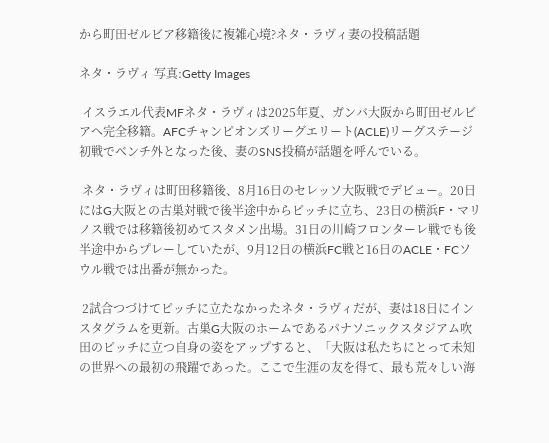から町田ゼルビア移籍後に複雑心境?ネタ・ラヴィ妻の投稿話題

ネタ・ラヴィ 写真:Getty Images

 イスラエル代表MFネタ・ラヴィは2025年夏、ガンバ大阪から町田ゼルビアへ完全移籍。AFCチャンピオンズリーグエリート(ACLE)リーグステージ初戦でベンチ外となった後、妻のSNS投稿が話題を呼んでいる。

 ネタ・ラヴィは町田移籍後、8月16日のセレッソ大阪戦でデビュー。20日にはG大阪との古巣対戦で後半途中からピッチに立ち、23日の横浜F・マリノス戦では移籍後初めてスタメン出場。31日の川崎フロンターレ戦でも後半途中からプレーしていたが、9月12日の横浜FC戦と16日のACLE・FCソウル戦では出番が無かった。

 2試合つづけてピッチに立たなかったネタ・ラヴィだが、妻は18日にインスタグラムを更新。古巣G大阪のホームであるパナソニックスタジアム吹田のピッチに立つ自身の姿をアップすると、「大阪は私たちにとって未知の世界への最初の飛躍であった。ここで生涯の友を得て、最も荒々しい海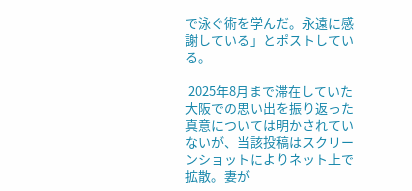で泳ぐ術を学んだ。永遠に感謝している」とポストしている。

 2025年8月まで滞在していた大阪での思い出を振り返った真意については明かされていないが、当該投稿はスクリーンショットによりネット上で拡散。妻が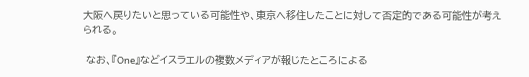大阪へ戻りたいと思っている可能性や、東京へ移住したことに対して否定的である可能性が考えられる。

 なお、『One』などイスラエルの複数メディアが報じたところによる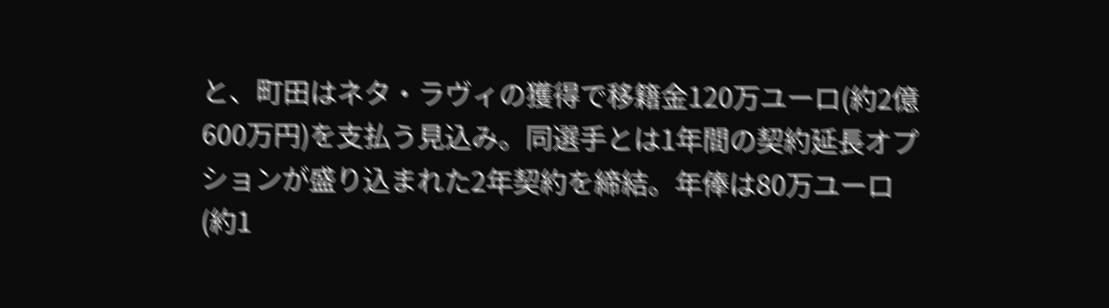と、町田はネタ・ラヴィの獲得で移籍金120万ユーロ(約2億600万円)を支払う見込み。同選手とは1年間の契約延長オプションが盛り込まれた2年契約を締結。年俸は80万ユーロ(約1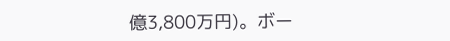億3,800万円)。ボー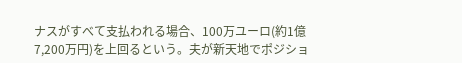ナスがすべて支払われる場合、100万ユーロ(約1億7,200万円)を上回るという。夫が新天地でポジショ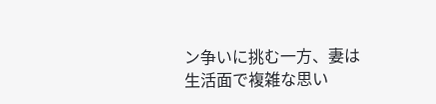ン争いに挑む一方、妻は生活面で複雑な思い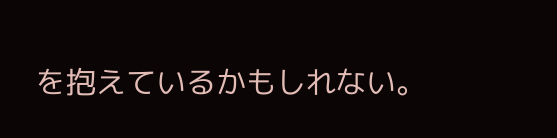を抱えているかもしれない。